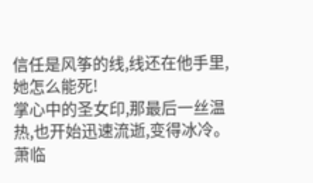信任是风筝的线,线还在他手里,她怎么能死!
掌心中的圣女印,那最后一丝温热,也开始迅速流逝,变得冰冷。
萧临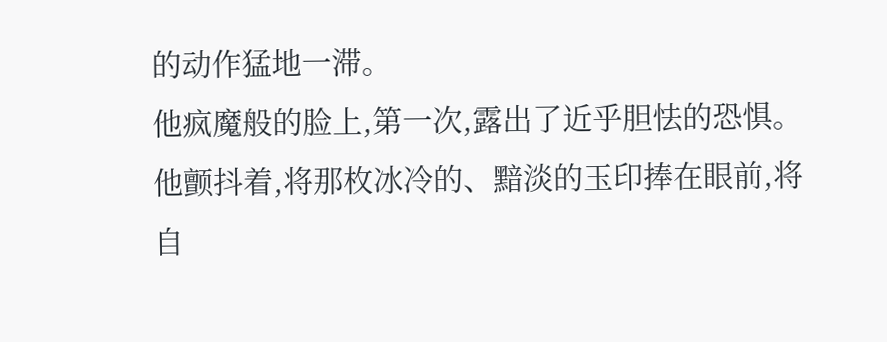的动作猛地一滞。
他疯魔般的脸上,第一次,露出了近乎胆怯的恐惧。
他颤抖着,将那枚冰冷的、黯淡的玉印捧在眼前,将自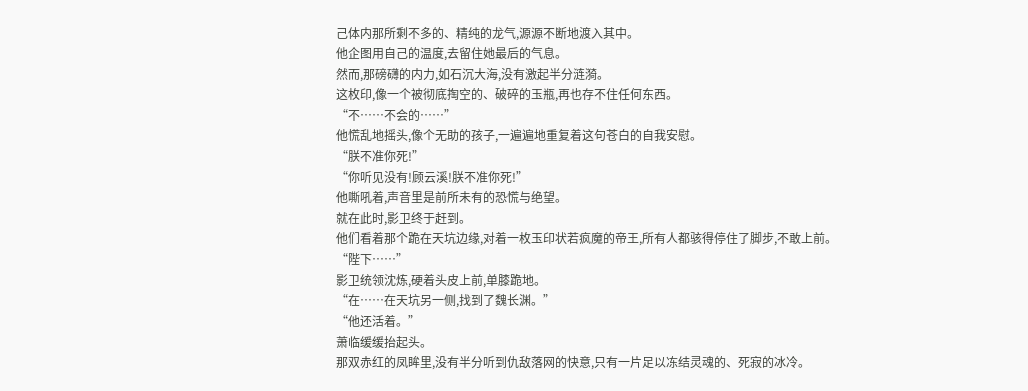己体内那所剩不多的、精纯的龙气,源源不断地渡入其中。
他企图用自己的温度,去留住她最后的气息。
然而,那磅礴的内力,如石沉大海,没有激起半分涟漪。
这枚印,像一个被彻底掏空的、破碎的玉瓶,再也存不住任何东西。
“不……不会的……”
他慌乱地摇头,像个无助的孩子,一遍遍地重复着这句苍白的自我安慰。
“朕不准你死!”
“你听见没有!顾云溪!朕不准你死!”
他嘶吼着,声音里是前所未有的恐慌与绝望。
就在此时,影卫终于赶到。
他们看着那个跪在天坑边缘,对着一枚玉印状若疯魔的帝王,所有人都骇得停住了脚步,不敢上前。
“陛下……”
影卫统领沈炼,硬着头皮上前,单膝跪地。
“在……在天坑另一侧,找到了魏长渊。”
“他还活着。”
萧临缓缓抬起头。
那双赤红的凤眸里,没有半分听到仇敌落网的快意,只有一片足以冻结灵魂的、死寂的冰冷。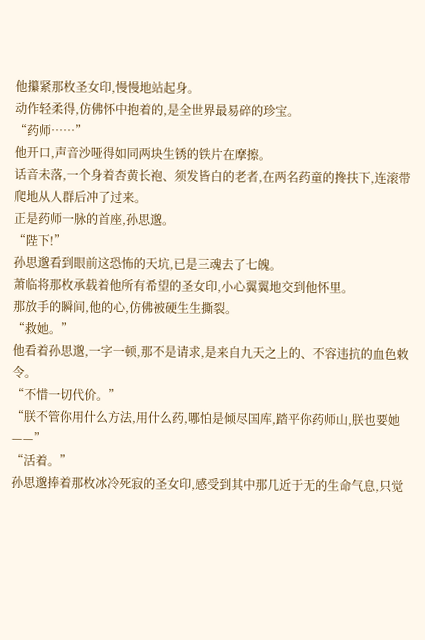他攥紧那枚圣女印,慢慢地站起身。
动作轻柔得,仿佛怀中抱着的,是全世界最易碎的珍宝。
“药师……”
他开口,声音沙哑得如同两块生锈的铁片在摩擦。
话音未落,一个身着杏黄长袍、须发皆白的老者,在两名药童的搀扶下,连滚带爬地从人群后冲了过来。
正是药师一脉的首座,孙思邈。
“陛下!”
孙思邈看到眼前这恐怖的天坑,已是三魂去了七魄。
萧临将那枚承载着他所有希望的圣女印,小心翼翼地交到他怀里。
那放手的瞬间,他的心,仿佛被硬生生撕裂。
“救她。”
他看着孙思邈,一字一顿,那不是请求,是来自九天之上的、不容违抗的血色敕令。
“不惜一切代价。”
“朕不管你用什么方法,用什么药,哪怕是倾尽国库,踏平你药师山,朕也要她——”
“活着。”
孙思邈捧着那枚冰冷死寂的圣女印,感受到其中那几近于无的生命气息,只觉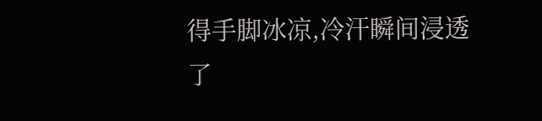得手脚冰凉,冷汗瞬间浸透了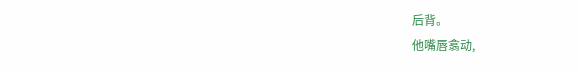后背。
他嘴唇翕动,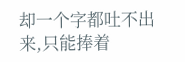却一个字都吐不出来,只能捧着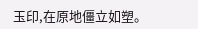玉印,在原地僵立如塑。